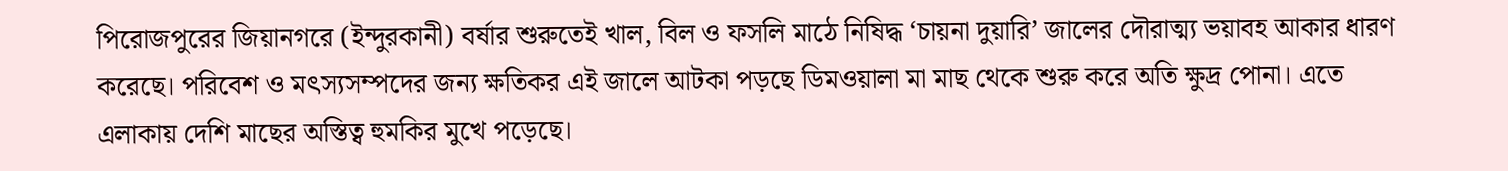পিরোজপুরের জিয়ানগরে (ইন্দুরকানী) বর্ষার শুরুতেই খাল, বিল ও ফসলি মাঠে নিষিদ্ধ ‘চায়না দুয়ারি’ জালের দৌরাত্ম্য ভয়াবহ আকার ধারণ করেছে। পরিবেশ ও মৎস্যসম্পদের জন্য ক্ষতিকর এই জালে আটকা পড়ছে ডিমওয়ালা মা মাছ থেকে শুরু করে অতি ক্ষুদ্র পোনা। এতে এলাকায় দেশি মাছের অস্তিত্ব হুমকির মুখে পড়েছে।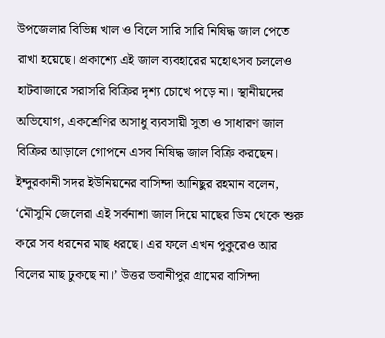উপজেলার বিভিন্ন খাল ও বিলে সারি সারি নিষিদ্ধ জাল পেতে রাখা হয়েছে। প্রকাশ্যে এই জাল ব্যবহারের মহোৎসব চললেও হাটবাজারে সরাসরি বিক্রির দৃশ্য চোখে পড়ে না। স্থানীয়দের অভিযোগ, একশ্রেণির অসাধু ব্যবসায়ী সুতা ও সাধারণ জাল বিক্রির আড়ালে গোপনে এসব নিষিদ্ধ জাল বিক্রি করছেন।
ইন্দুরকানী সদর ইউনিয়নের বাসিন্দা আনিছুর রহমান বলেন, ‘মৌসুমি জেলেরা এই সর্বনাশা জাল দিয়ে মাছের ডিম থেকে শুরু করে সব ধরনের মাছ ধরছে। এর ফলে এখন পুকুরেও আর বিলের মাছ ঢুকছে না।’ উত্তর ভবানীপুর গ্রামের বাসিন্দা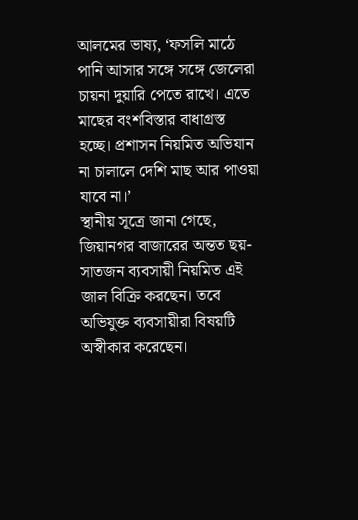আলমের ভাষ্য, ‘ফসলি মাঠে পানি আসার সঙ্গে সঙ্গে জেলেরা চায়না দুয়ারি পেতে রাখে। এতে মাছের বংশবিস্তার বাধাগ্রস্ত হচ্ছে। প্রশাসন নিয়মিত অভিযান না চালালে দেশি মাছ আর পাওয়া যাবে না।’
স্থানীয় সূত্রে জানা গেছে, জিয়ানগর বাজারের অন্তত ছয়-সাতজন ব্যবসায়ী নিয়মিত এই জাল বিক্রি করছেন। তবে অভিযুক্ত ব্যবসায়ীরা বিষয়টি অস্বীকার করেছেন।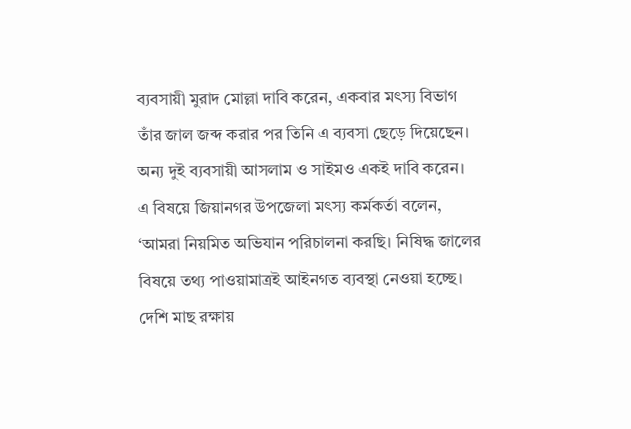ব্যবসায়ী মুরাদ মোল্লা দাবি করেন, একবার মৎস্য বিভাগ তাঁর জাল জব্দ করার পর তিনি এ ব্যবসা ছেড়ে দিয়েছেন। অন্য দুই ব্যবসায়ী আসলাম ও সাইমও একই দাবি করেন।
এ বিষয়ে জিয়ানগর উপজেলা মৎস্য কর্মকর্তা বলেন, ‘আমরা নিয়মিত অভিযান পরিচালনা করছি। নিষিদ্ধ জালের বিষয়ে তথ্য পাওয়ামাত্রই আইনগত ব্যবস্থা নেওয়া হচ্ছে। দেশি মাছ রক্ষায়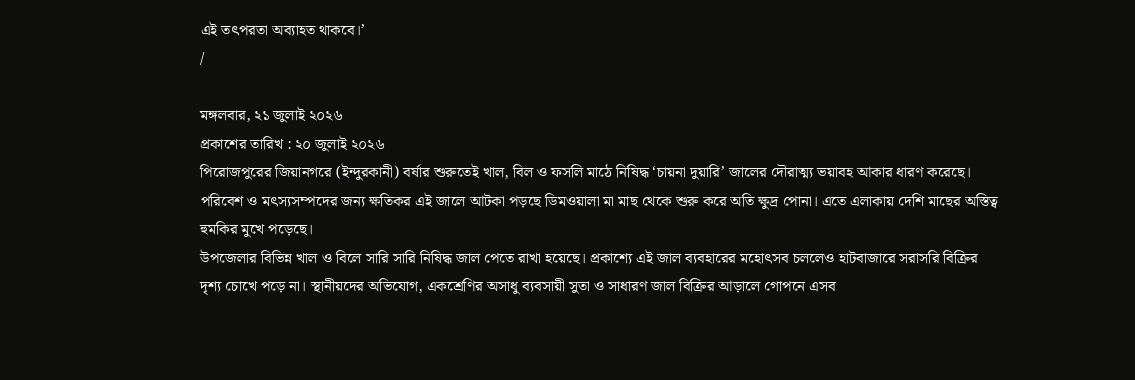এই তৎপরতা অব্যাহত থাকবে।’
/

মঙ্গলবার, ২১ জুলাই ২০২৬
প্রকাশের তারিখ : ২০ জুলাই ২০২৬
পিরোজপুরের জিয়ানগরে (ইন্দুরকানী) বর্ষার শুরুতেই খাল, বিল ও ফসলি মাঠে নিষিদ্ধ ‘চায়না দুয়ারি’ জালের দৌরাত্ম্য ভয়াবহ আকার ধারণ করেছে। পরিবেশ ও মৎস্যসম্পদের জন্য ক্ষতিকর এই জালে আটকা পড়ছে ডিমওয়ালা মা মাছ থেকে শুরু করে অতি ক্ষুদ্র পোনা। এতে এলাকায় দেশি মাছের অস্তিত্ব হুমকির মুখে পড়েছে।
উপজেলার বিভিন্ন খাল ও বিলে সারি সারি নিষিদ্ধ জাল পেতে রাখা হয়েছে। প্রকাশ্যে এই জাল ব্যবহারের মহোৎসব চললেও হাটবাজারে সরাসরি বিক্রির দৃশ্য চোখে পড়ে না। স্থানীয়দের অভিযোগ, একশ্রেণির অসাধু ব্যবসায়ী সুতা ও সাধারণ জাল বিক্রির আড়ালে গোপনে এসব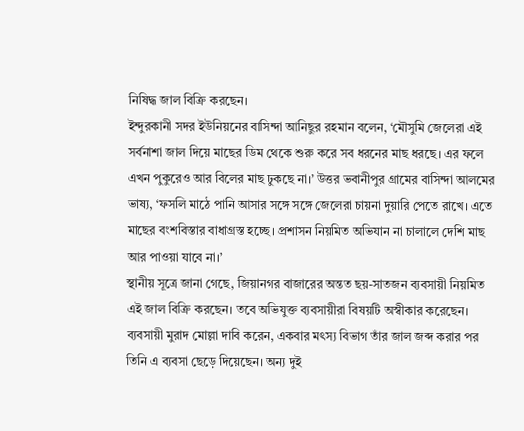নিষিদ্ধ জাল বিক্রি করছেন।
ইন্দুরকানী সদর ইউনিয়নের বাসিন্দা আনিছুর রহমান বলেন, ‘মৌসুমি জেলেরা এই সর্বনাশা জাল দিয়ে মাছের ডিম থেকে শুরু করে সব ধরনের মাছ ধরছে। এর ফলে এখন পুকুরেও আর বিলের মাছ ঢুকছে না।’ উত্তর ভবানীপুর গ্রামের বাসিন্দা আলমের ভাষ্য, ‘ফসলি মাঠে পানি আসার সঙ্গে সঙ্গে জেলেরা চায়না দুয়ারি পেতে রাখে। এতে মাছের বংশবিস্তার বাধাগ্রস্ত হচ্ছে। প্রশাসন নিয়মিত অভিযান না চালালে দেশি মাছ আর পাওয়া যাবে না।’
স্থানীয় সূত্রে জানা গেছে, জিয়ানগর বাজারের অন্তত ছয়-সাতজন ব্যবসায়ী নিয়মিত এই জাল বিক্রি করছেন। তবে অভিযুক্ত ব্যবসায়ীরা বিষয়টি অস্বীকার করেছেন। ব্যবসায়ী মুরাদ মোল্লা দাবি করেন, একবার মৎস্য বিভাগ তাঁর জাল জব্দ করার পর তিনি এ ব্যবসা ছেড়ে দিয়েছেন। অন্য দুই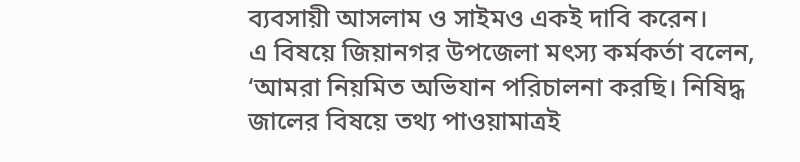ব্যবসায়ী আসলাম ও সাইমও একই দাবি করেন।
এ বিষয়ে জিয়ানগর উপজেলা মৎস্য কর্মকর্তা বলেন, ‘আমরা নিয়মিত অভিযান পরিচালনা করছি। নিষিদ্ধ জালের বিষয়ে তথ্য পাওয়ামাত্রই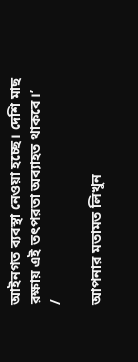আইনগত ব্যবস্থা নেওয়া হচ্ছে। দেশি মাছ রক্ষায় এই তৎপরতা অব্যাহত থাকবে।’
/

আপনার মতামত লিখুন